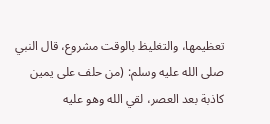تعظيمها، والتغليظ بالوقت مشروع، قال النبي صلى الله عليه وسلم: (من حلف على يمين كاذبة بعد العصر، لقي الله وهو عليه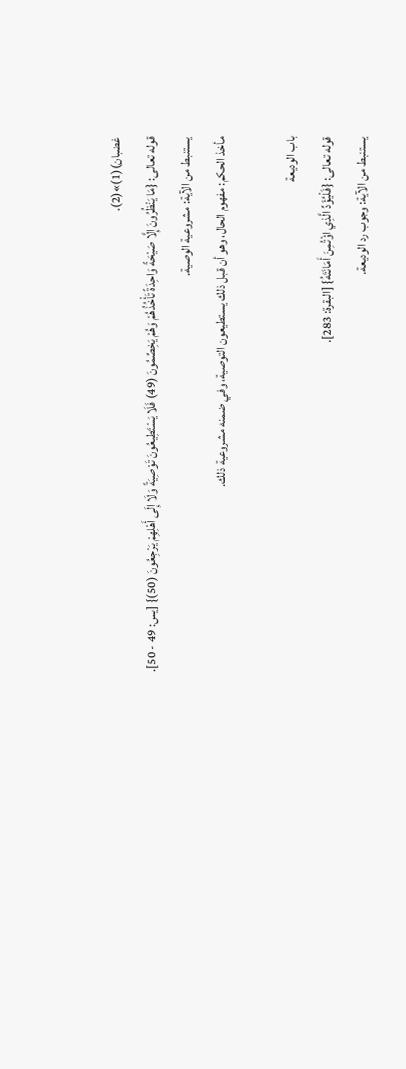غضبان)(1)»(2).
قوله تعالى: {مَا يَنْظُرُونَ إِلَّا صَيْحَةً وَاحِدَةً تَأْخُذُهُمْ وَهُمْ يَخِصِّمُونَ (49) فَلَا يَسْتَطِيعُونَ تَوْصِيَةً وَلَا إِلَى أَهْلِهِمْ يَرْجِعُونَ (50)} [يس: 49 - 50].
يستنبط من الآية: مشروعية الوصية.
مأخذ الحكم: مفهوم الحال، وهو أن قبل ذلك يستطيعون التوصية، وفي ضمنه مشروعية ذلك.

باب الوديعة
قوله تعالى: {فَلْيُؤَدِّ الَّذِي اؤْتُمِنَ أَمَانَتَهُ} [البقرة: 283].
يستنبط من الآية: وجوب رد الوديعة.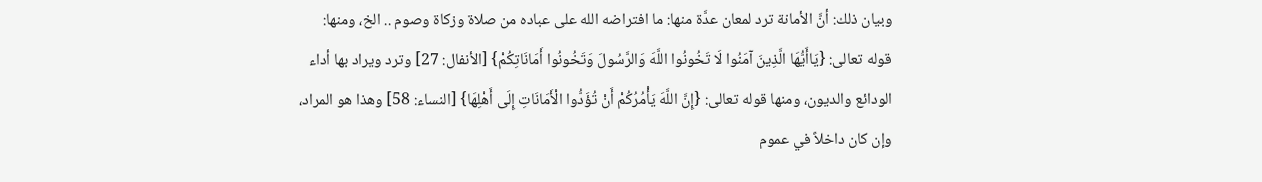وبيان ذلك: أنَّ الأمانة ترد لمعان عدَّة منها: ما افتراضه الله على عباده من صلاة وزكاة وصوم .. الخ، ومنها: قوله تعالى: {يَاأَيُّهَا الَّذِينَ آمَنُوا لَا تَخُونُوا اللَّهَ وَالرَّسُولَ وَتَخُونُوا أَمَانَاتِكُمْ} [الأنفال: 27] وترد ويراد بها أداء الودائع والديون، ومنها قوله تعالى: {إِنَّ اللَّهَ يَأْمُرُكُمْ أَنْ تُؤَدُّوا الْأَمَانَاتِ إِلَى أَهْلِهَا} [النساء: 58] وهذا هو المراد، وإن كان داخلاً في عموم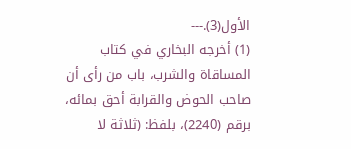الأول(3).---
(1) أخرجه البخاري في كتاب المساقاة والشرب، باب من رأى أن صاحب الحوض والقرابة أحق بمائه، برقم (2240)، بلفظ: (ثلاثة لا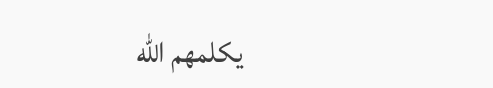يكلمهم الله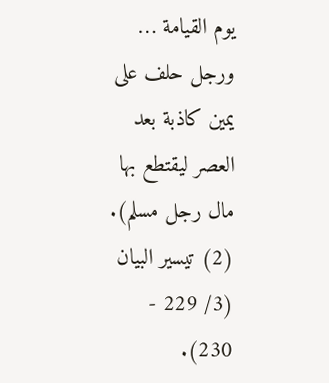يوم القيامة … ورجل حلف على يمين كاذبة بعد العصر ليقتطع بها مال رجل مسلم).
(2) تيسير البيان (3/ 229 - 230).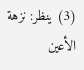(3) ينظر: نزهة الأعين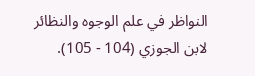النواظر في علم الوجوه والنظائر لابن الجوزي (104 - 105).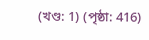(খণ্ড: 1) (পৃষ্ঠা: 416)